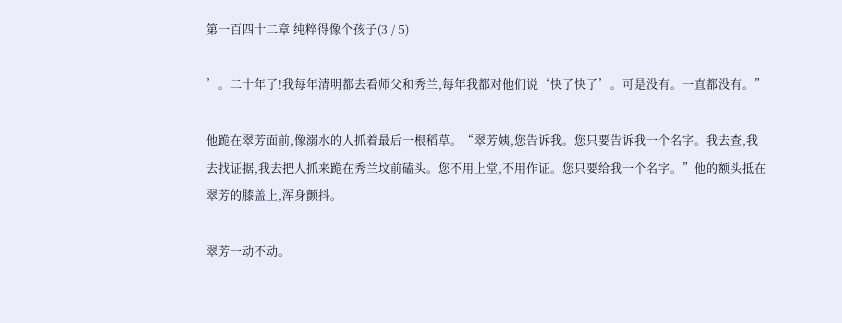第一百四十二章 纯粹得像个孩子(3 / 5)

’。二十年了!我每年清明都去看师父和秀兰,每年我都对他们说‘快了快了’。可是没有。一直都没有。”

他跪在翠芳面前,像溺水的人抓着最后一根稻草。“翠芳姨,您告诉我。您只要告诉我一个名字。我去查,我去找证据,我去把人抓来跪在秀兰坟前磕头。您不用上堂,不用作证。您只要给我一个名字。”他的额头抵在翠芳的膝盖上,浑身颤抖。

翠芳一动不动。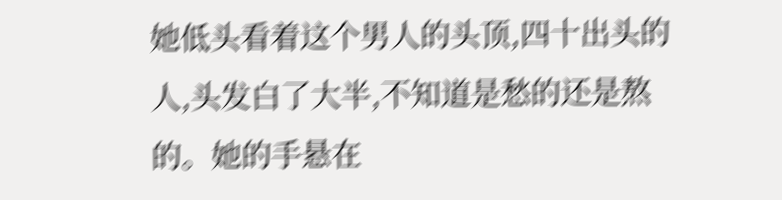她低头看着这个男人的头顶,四十出头的人,头发白了大半,不知道是愁的还是熬的。她的手悬在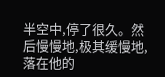半空中,停了很久。然后慢慢地,极其缓慢地,落在他的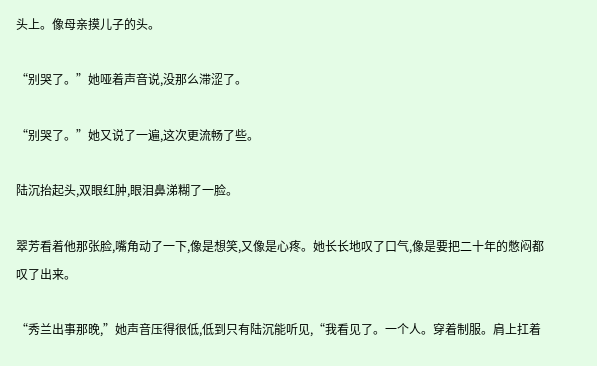头上。像母亲摸儿子的头。

“别哭了。”她哑着声音说,没那么滞涩了。

“别哭了。”她又说了一遍,这次更流畅了些。

陆沉抬起头,双眼红肿,眼泪鼻涕糊了一脸。

翠芳看着他那张脸,嘴角动了一下,像是想笑,又像是心疼。她长长地叹了口气,像是要把二十年的憋闷都叹了出来。

“秀兰出事那晚,”她声音压得很低,低到只有陆沉能听见,“我看见了。一个人。穿着制服。肩上扛着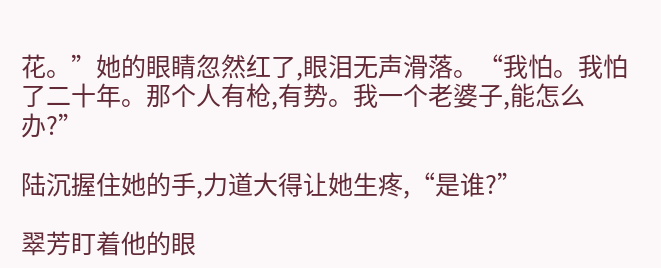花。”她的眼睛忽然红了,眼泪无声滑落。“我怕。我怕了二十年。那个人有枪,有势。我一个老婆子,能怎么办?”

陆沉握住她的手,力道大得让她生疼,“是谁?”

翠芳盯着他的眼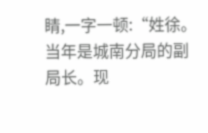睛,一字一顿:“姓徐。当年是城南分局的副局长。现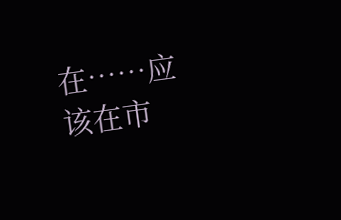在……应该在市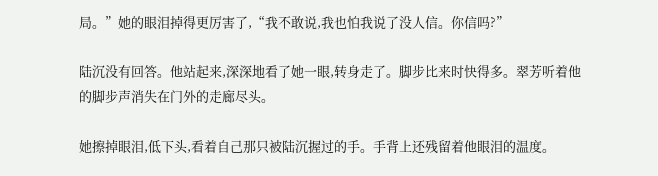局。”她的眼泪掉得更厉害了,“我不敢说,我也怕我说了没人信。你信吗?”

陆沉没有回答。他站起来,深深地看了她一眼,转身走了。脚步比来时快得多。翠芳听着他的脚步声消失在门外的走廊尽头。

她擦掉眼泪,低下头,看着自己那只被陆沉握过的手。手背上还残留着他眼泪的温度。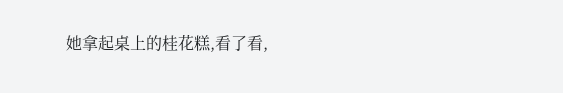她拿起桌上的桂花糕,看了看,